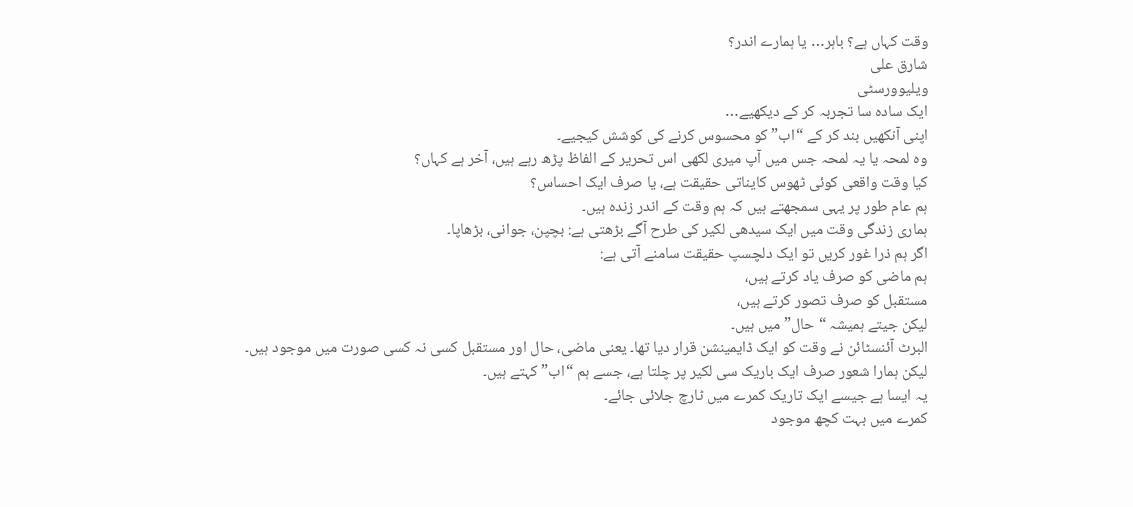وقت کہاں ہے؟ باہر… یا ہمارے اندر؟
شارق علی
ویلیوورسٹی
ایک سادہ سا تجربہ کر کے دیکھیے…
اپنی آنکھیں بند کر کے “اب” کو محسوس کرنے کی کوشش کیجیے۔
وہ لمحہ یا یہ لمحہ جس میں آپ میری لکھی اس تحریر کے الفاظ پڑھ رہے ہیں، آخر ہے کہاں؟
کیا وقت واقعی کوئی ٹھوس کایناتی حقیقت ہے، یا صرف ایک احساس؟
ہم عام طور پر یہی سمجھتے ہیں کہ ہم وقت کے اندر زندہ ہیں۔
ہماری زندگی وقت میں ایک سیدھی لکیر کی طرح آگے بڑھتی ہے: بچپن، جوانی، بڑھاپا۔
اگر ہم ذرا غور کریں تو ایک دلچسپ حقیقت سامنے آتی ہے:
ہم ماضی کو صرف یاد کرتے ہیں،
مستقبل کو صرف تصور کرتے ہیں،
لیکن جیتے ہمیشہ “حال” میں ہیں۔
البرٹ آئنسٹائن نے وقت کو ایک ڈایمینشن قرار دیا تھا۔ یعنی ماضی، حال اور مستقبل کسی نہ کسی صورت میں موجود ہیں۔
لیکن ہمارا شعور صرف ایک باریک سی لکیر پر چلتا ہے، جسے ہم “اب” کہتے ہیں۔
یہ ایسا ہے جیسے ایک تاریک کمرے میں ٹارچ جلائی جائے۔
کمرے میں بہت کچھ موجود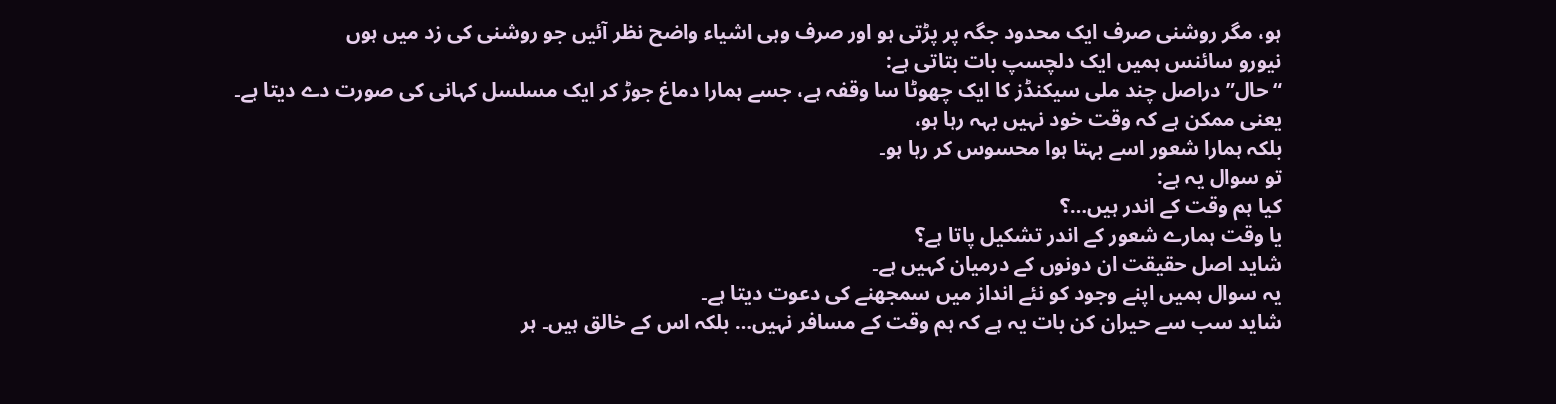ہو، مگر روشنی صرف ایک محدود جگہ پر پڑتی ہو اور صرف وہی اشیاء واضح نظر آئیں جو روشنی کی زد میں ہوں
نیورو سائنس ہمیں ایک دلچسپ بات بتاتی ہے:
“حال” دراصل چند ملی سیکنڈز کا ایک چھوٹا سا وقفہ ہے، جسے ہمارا دماغ جوڑ کر ایک مسلسل کہانی کی صورت دے دیتا ہے۔
یعنی ممکن ہے کہ وقت خود نہیں بہہ رہا ہو،
بلکہ ہمارا شعور اسے بہتا ہوا محسوس کر رہا ہو۔
تو سوال یہ ہے:
کیا ہم وقت کے اندر ہیں…؟
یا وقت ہمارے شعور کے اندر تشکیل پاتا ہے؟
شاید اصل حقیقت ان دونوں کے درمیان کہیں ہے۔
یہ سوال ہمیں اپنے وجود کو نئے انداز میں سمجھنے کی دعوت دیتا ہے۔
شاید سب سے حیران کن بات یہ ہے کہ ہم وقت کے مسافر نہیں… بلکہ اس کے خالق ہیں۔ ہر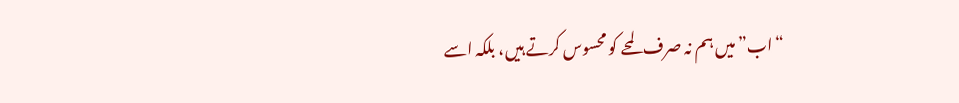“اب” میں ہم نہ صرف لمحے کو محسوس کرتے ہیں، بلکہ اسے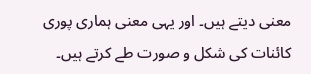معنی دیتے ہیں۔ اور یہی معنی ہماری پوری کائنات کی شکل و صورت طے کرتے ہیں۔